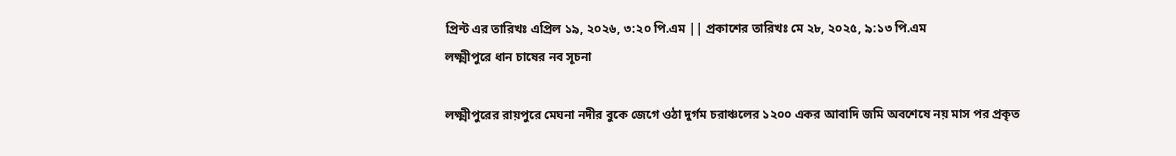প্রিন্ট এর তারিখঃ এপ্রিল ১৯, ২০২৬, ৩:২০ পি.এম || প্রকাশের তারিখঃ মে ২৮, ২০২৫, ৯:১৩ পি.এম
লক্ষ্মীপুরে ধান চাষের নব সূচনা

লক্ষ্মীপুরের রায়পুরে মেঘনা নদীর বুকে জেগে ওঠা দুর্গম চরাঞ্চলের ১২০০ একর আবাদি জমি অবশেষে নয় মাস পর প্রকৃত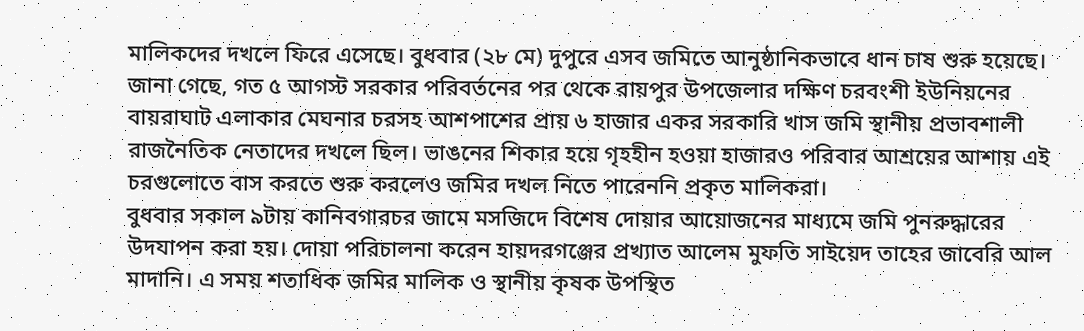মালিকদের দখলে ফিরে এসেছে। বুধবার (২৮ মে) দুপুরে এসব জমিতে আনুষ্ঠানিকভাবে ধান চাষ শুরু হয়েছে।
জানা গেছে, গত ৫ আগস্ট সরকার পরিবর্তনের পর থেকে রায়পুর উপজেলার দক্ষিণ চরবংশী ইউনিয়নের বায়রাঘাট এলাকার মেঘনার চরসহ আশপাশের প্রায় ৬ হাজার একর সরকারি খাস জমি স্থানীয় প্রভাবশালী রাজনৈতিক নেতাদের দখলে ছিল। ভাঙনের শিকার হয়ে গৃহহীন হওয়া হাজারও পরিবার আশ্রয়ের আশায় এই চরগুলোতে বাস করতে শুরু করলেও জমির দখল নিতে পারেননি প্রকৃত মালিকরা।
বুধবার সকাল ৯টায় কানিবগারচর জামে মসজিদে বিশেষ দোয়ার আয়োজনের মাধ্যমে জমি পুনরুদ্ধারের উদযাপন করা হয়। দোয়া পরিচালনা করেন হায়দরগঞ্জের প্রখ্যাত আলেম মুফতি সাইয়েদ তাহের জাবেরি আল মাদানি। এ সময় শতাধিক জমির মালিক ও স্থানীয় কৃষক উপস্থিত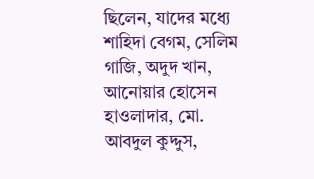ছিলেন, যাদের মধ্যে শাহিদা বেগম, সেলিম গাজি, অদুদ খান, আনোয়ার হোসেন হাওলাদার, মো. আবদুল কুদ্দুস,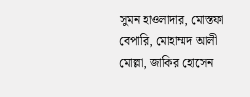সুমন হাওলাদার, মোস্তফা বেপারি, মোহাম্মদ আলী মোল্লা, জাকির হোসেন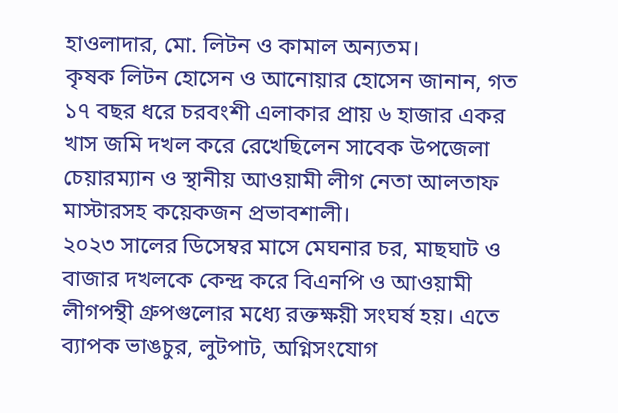হাওলাদার, মো. লিটন ও কামাল অন্যতম।
কৃষক লিটন হোসেন ও আনোয়ার হোসেন জানান, গত ১৭ বছর ধরে চরবংশী এলাকার প্রায় ৬ হাজার একর খাস জমি দখল করে রেখেছিলেন সাবেক উপজেলা চেয়ারম্যান ও স্থানীয় আওয়ামী লীগ নেতা আলতাফ মাস্টারসহ কয়েকজন প্রভাবশালী।
২০২৩ সালের ডিসেম্বর মাসে মেঘনার চর, মাছঘাট ও বাজার দখলকে কেন্দ্র করে বিএনপি ও আওয়ামী লীগপন্থী গ্রুপগুলোর মধ্যে রক্তক্ষয়ী সংঘর্ষ হয়। এতে ব্যাপক ভাঙচুর, লুটপাট, অগ্নিসংযোগ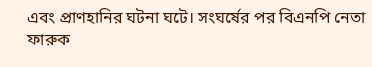এবং প্রাণহানির ঘটনা ঘটে। সংঘর্ষের পর বিএনপি নেতা ফারুক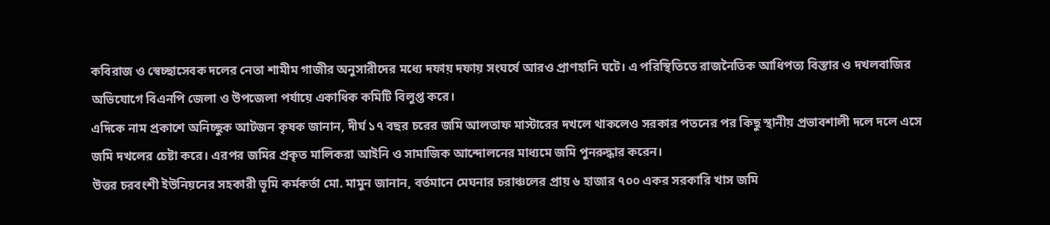কবিরাজ ও স্বেচ্ছাসেবক দলের নেতা শামীম গাজীর অনুসারীদের মধ্যে দফায় দফায় সংঘর্ষে আরও প্রাণহানি ঘটে। এ পরিস্থিতিতে রাজনৈতিক আধিপত্য বিস্তার ও দখলবাজির অভিযোগে বিএনপি জেলা ও উপজেলা পর্যায়ে একাধিক কমিটি বিলুপ্ত করে।
এদিকে নাম প্রকাশে অনিচ্ছুক আটজন কৃষক জানান, দীর্ঘ ১৭ বছর চরের জমি আলতাফ মাস্টারের দখলে থাকলেও সরকার পতনের পর কিছু স্থানীয় প্রভাবশালী দলে দলে এসে জমি দখলের চেষ্টা করে। এরপর জমির প্রকৃত মালিকরা আইনি ও সামাজিক আন্দোলনের মাধ্যমে জমি পুনরুদ্ধার করেন।
উত্তর চরবংশী ইউনিয়নের সহকারী ভূমি কর্মকর্তা মো. মামুন জানান, বর্তমানে মেঘনার চরাঞ্চলের প্রায় ৬ হাজার ৭০০ একর সরকারি খাস জমি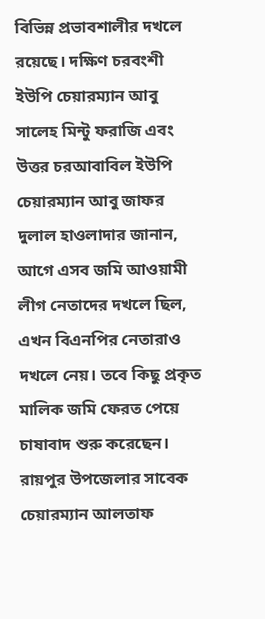বিভিন্ন প্রভাবশালীর দখলে রয়েছে। দক্ষিণ চরবংশী ইউপি চেয়ারম্যান আবু সালেহ মিন্টু ফরাজি এবং উত্তর চরআবাবিল ইউপি চেয়ারম্যান আবু জাফর দুলাল হাওলাদার জানান, আগে এসব জমি আওয়ামী লীগ নেতাদের দখলে ছিল, এখন বিএনপির নেতারাও দখলে নেয়। তবে কিছু প্রকৃত মালিক জমি ফেরত পেয়ে চাষাবাদ শুরু করেছেন। রায়পুর উপজেলার সাবেক চেয়ারম্যান আলতাফ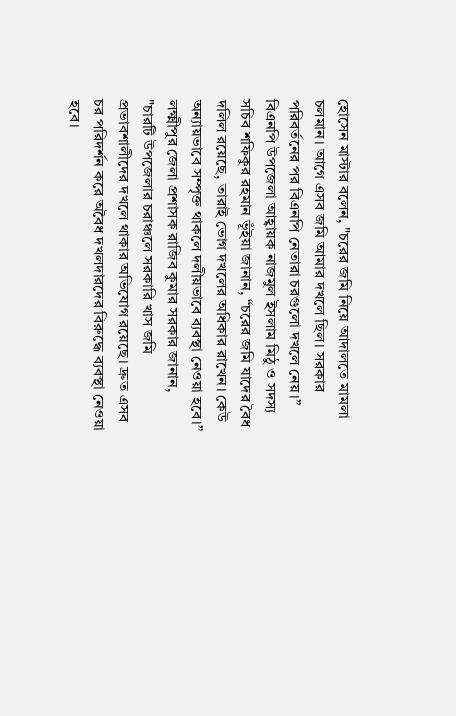হোসেন মাস্টার বলেন, "চরের জমি নিয়ে আদালতে মামলা চলমান। আগে এসব জমি আমার দখলে ছিল। সরকার পরিবর্তনের পর বিএনপি নেতারা চরগুলো দখলে নেয়।”
বিএনপি উপজেলা আহ্বায়ক নাজমুল ইসলাম মিঠু ও সদস্য সচিব শফিকুর রহমান ভূঁইয়া জানান, “চরের জমি যাদের বৈধ দলিল রয়েছে, তারাই ভোগ দখলের অধিকার রাখেন। কেউ অন্যায়ভাবে সম্পৃক্ত থাকলে দলীয়ভাবে ব্যবস্থা নেওয়া হবে।”
লক্ষ্মীপুর জেলা প্রশাসক রাজিব কুমার সরকার জানান, "চারটি উপজেলার চরাঞ্চলে সরকারি খাস জমি প্রভাবশালীদের দখলে থাকার অভিযোগ রয়েছে। দ্রুত এসব চর পরিদর্শন করে অবৈধ দখলদারদের বিরুদ্ধে ব্যবস্থা নেওয়া হবে।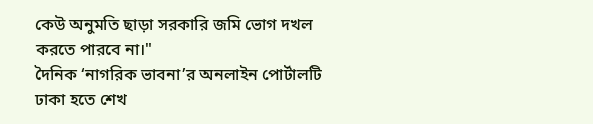কেউ অনুমতি ছাড়া সরকারি জমি ভোগ দখল করতে পারবে না।"
দৈনিক ‘নাগরিক ভাবনা’র অনলাইন পোর্টালটি ঢাকা হতে শেখ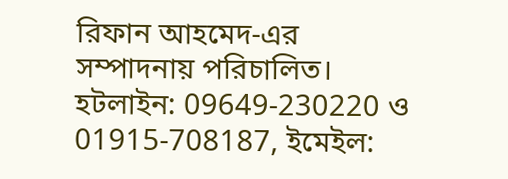রিফান আহমেদ-এর সম্পাদনায় পরিচালিত।
হটলাইন: 09649-230220 ও 01915-708187, ইমেইল: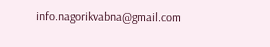info.nagorikvabna@gmail.com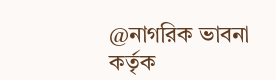@নাগরিক ভাবনা কর্তৃক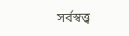সর্বস্বত্ত্ব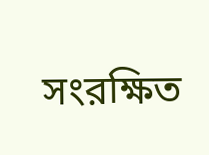সংরক্ষিত